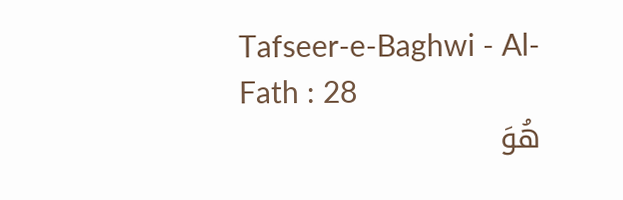Tafseer-e-Baghwi - Al-Fath : 28
هُوَ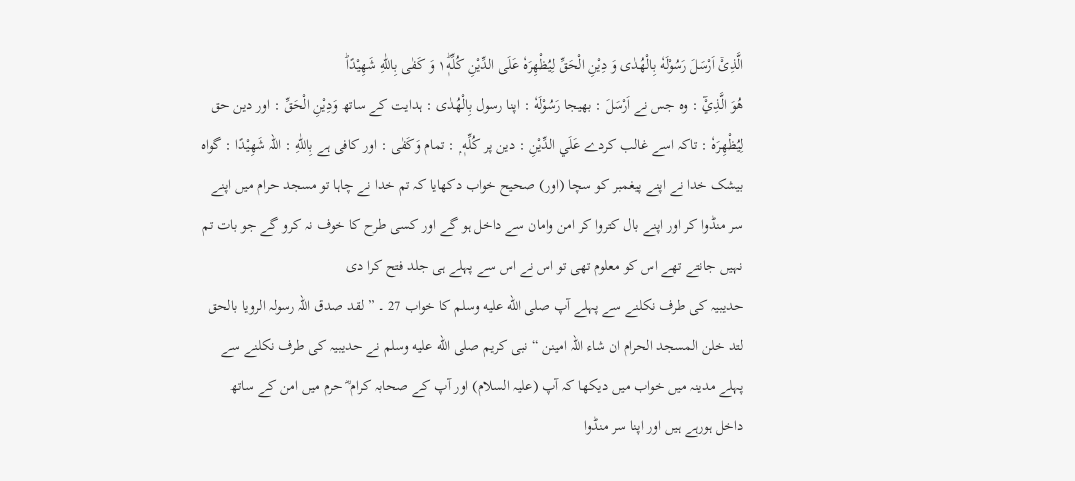الَّذِیْۤ اَرْسَلَ رَسُوْلَهٗ بِالْهُدٰى وَ دِیْنِ الْحَقِّ لِیُظْهِرَهٗ عَلَى الدِّیْنِ كُلِّهٖ١ؕ وَ كَفٰى بِاللّٰهِ شَهِیْدًاؕ
هُوَ الَّذِيْٓ : وہ جس نے اَرْسَلَ : بھیجا رَسُوْلَهٗ : اپنا رسول بِالْهُدٰى : ہدایت کے ساتھ وَدِيْنِ الْحَقِّ : اور دین حق لِيُظْهِرَهٗ : تاکہ اسے غالب کردے عَلَي الدِّيْنِ : دین پر كُلِّهٖ ۭ : تمام وَكَفٰى : اور کافی ہے بِاللّٰهِ : اللہ شَهِيْدًا : گواہ
بیشک خدا نے اپنے پیغمبر کو سچا (اور) صحیح خواب دکھایا کہ تم خدا نے چاہا تو مسجد حرام میں اپنے سر منڈوا کر اور اپنے بال کتروا کر امن وامان سے داخل ہو گے اور کسی طرح کا خوف نہ کرو گے جو بات تم نہیں جانتے تھے اس کو معلوم تھی تو اس نے اس سے پہلے ہی جلد فتح کرا دی
حدیبیہ کی طرف نکلنے سے پہلے آپ صلى الله عليه وسلم کا خواب 27 ۔ ” لقد صدق اللہ رسولہ الرویا بالحق لتد خلن المسجد الحرام ان شاء اللہ امینن “ نبی کریم صلى الله عليه وسلم نے حدیبیہ کی طرف نکلنے سے پہلے مدینہ میں خواب میں دیکھا کہ آپ (علیہ السلام) اور آپ کے صحابہ کرام ؓ حرم میں امن کے ساتھ داخل ہورہے ہیں اور اپنا سر منڈوا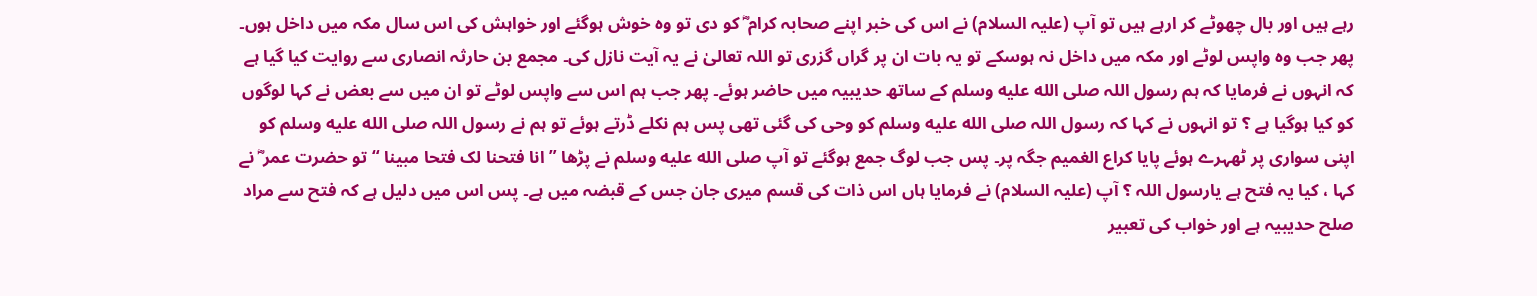رہے ہیں اور بال چھوٹے کر ارہے ہیں تو آپ (علیہ السلام) نے اس کی خبر اپنے صحابہ کرام ؓ کو دی تو وہ خوش ہوگئے اور خواہش کی اس سال مکہ میں داخل ہوں۔ پھر جب وہ واپس لوٹے اور مکہ میں داخل نہ ہوسکے تو یہ بات ان پر گراں گزری تو اللہ تعالیٰ نے یہ آیت نازل کی۔ مجمع بن حارثہ انصاری سے روایت کیا گیا ہے کہ انہوں نے فرمایا کہ ہم رسول اللہ صلى الله عليه وسلم کے ساتھ حدیبیہ میں حاضر ہوئے۔ پھر جب ہم اس سے واپس لوٹے تو ان میں سے بعض نے کہا لوگوں کو کیا ہوگیا ہے ؟ تو انہوں نے کہا کہ رسول اللہ صلى الله عليه وسلم کو وحی کی گئی تھی پس ہم نکلے ڈرتے ہوئے تو ہم نے رسول اللہ صلى الله عليه وسلم کو اپنی سواری پر ٹھہرے ہوئے پایا کراع الغمیم جگہ پر۔ پس جب لوگ جمع ہوگئے تو آپ صلى الله عليه وسلم نے پڑھا ” انا فتحنا لک فتحا مبینا “ تو حضرت عمر ؓ نے کہا ، کیا یہ فتح ہے یارسول اللہ ؟ آپ (علیہ السلام) نے فرمایا ہاں اس ذات کی قسم میری جان جس کے قبضہ میں ہے۔ پس اس میں دلیل ہے کہ فتح سے مراد صلح حدیبیہ ہے اور خواب کی تعبیر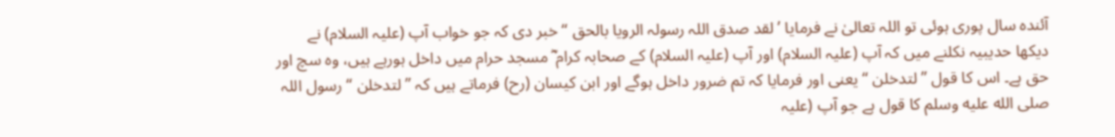آئندہ سال پوری ہوئی تو اللہ تعالیٰ نے فرمایا ’ لقد صدق اللہ رسولہ الرویا بالحق “ خبر دی کہ جو خواب آپ (علیہ السلام) نے دیکھا حدیبیہ نکلنے میں کہ آپ (علیہ السلام) اور آپ (علیہ السلام) کے صحابہ کرام ؓ مسجد حرام میں داخل ہورہے ہیں، وہ سچ اور حق ہے۔ اس کا قول ” لتدخلن “ یعنی اور فرمایا کہ تم ضرور داخل ہوگے اور ابن کیسان (رح) فرماتے ہیں کہ ” لتدخلن “ رسول اللہ صلى الله عليه وسلم کا قول ہے جو آپ (علیہ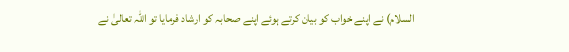السلام) نے اپنے خواب کو بیان کرتے ہوئے اپنے صحابہ کو ارشاد فرمایا تو اللہ تعالیٰ نے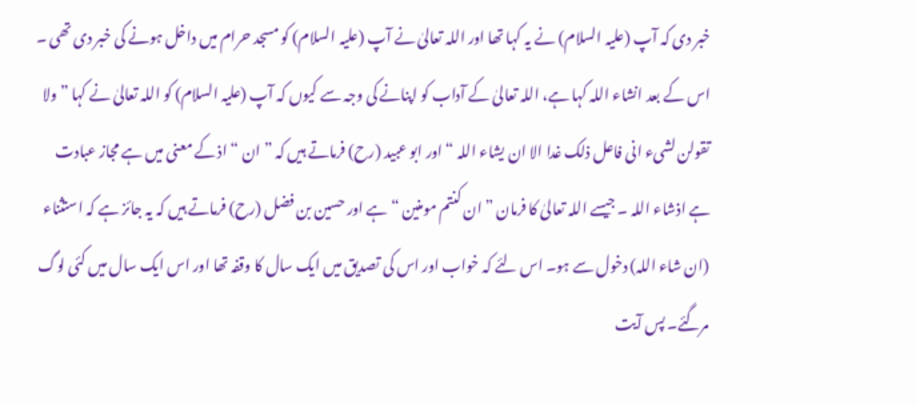خبر دی کہ آپ (علیہ السلام) نے یہ کہا تھا اور اللہ تعالیٰ نے آپ (علیہ السلام) کو مسجد حرام میں داخل ہونے کی خبر دی تھی ۔ اس کے بعد انشاء اللہ کہا ہے، اللہ تعالیٰ کے آداب کو اپنانے کی وجہ سے کیوں کہ آپ (علیہ السلام) کو اللہ تعالیٰ نے کہا ” ولا تقولن لشیء انی فاعل ذلک غدا الا ان یشاء اللہ “ اور ابو عبید (رح) فرماتے ہیں کہ ” ان “ اذ کے معنی میں ہے مجاز عبادت ہے اذشاء اللہ ۔ جیسے اللہ تعالیٰ کا فرمان ” ان کنتم مومنین “ ہے اور حسین بن فضل (رح) فرماتے ہیں کہ یہ جائز ہے کہ استثناء (ان شاء اللہ) دخول سے ہو۔ اس لئے کہ خواب اور اس کی تصدیق میں ایک سال کا وقفہ تھا اور اس ایک سال میں کئی لوگ مرگئے۔ پس آیت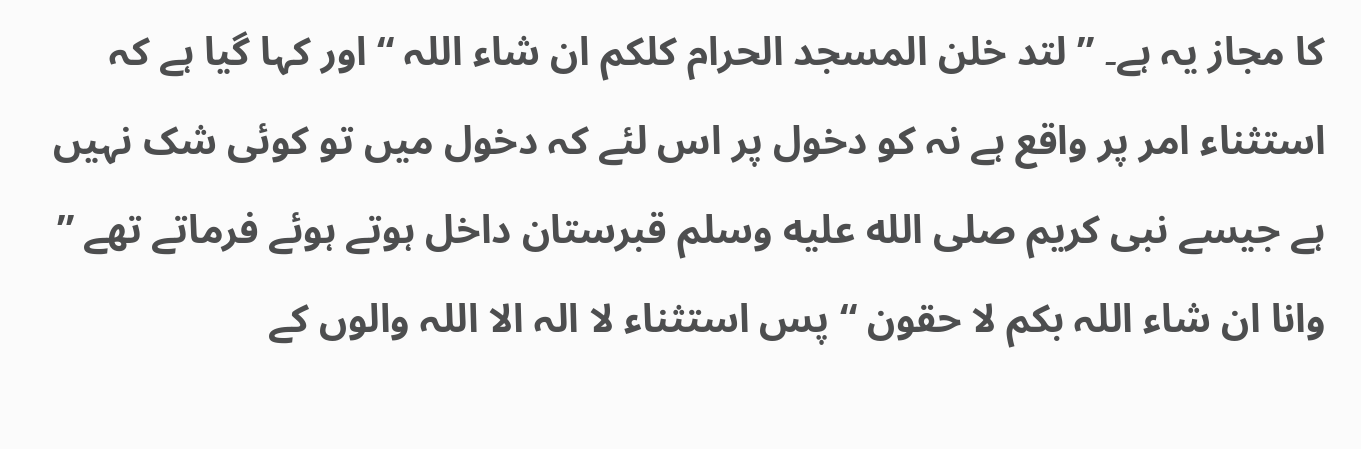کا مجاز یہ ہے۔ ” لتد خلن المسجد الحرام کلکم ان شاء اللہ “ اور کہا گیا ہے کہ استثناء امر پر واقع ہے نہ کو دخول پر اس لئے کہ دخول میں تو کوئی شک نہیں ہے جیسے نبی کریم صلى الله عليه وسلم قبرستان داخل ہوتے ہوئے فرماتے تھے ” وانا ان شاء اللہ بکم لا حقون “ پس استثناء لا الہ الا اللہ والوں کے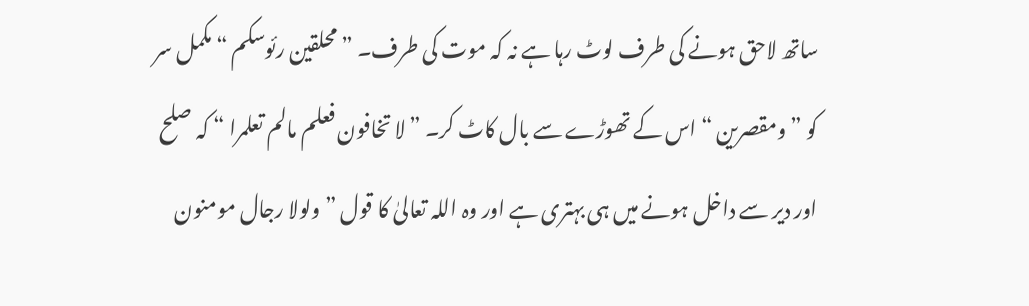ساتھ لاحق ہونے کی طرف لوٹ رہا ہے نہ کہ موت کی طرف۔ ” محلقین رئوسکم “ مکمل سر کو ” ومقصرین “ اس کے تھوڑے سے بال کاٹ کر۔ ” لا تخافون فعلم مالم تعلمرا “ کہ صلح اور دیر سے داخل ہونے میں ہی بہتری ہے اور وہ اللہ تعالیٰ کا قول ” ولولا رجال مومنون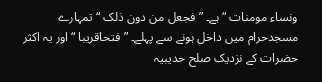ونساء مومنات “ ہے۔ ” فجعل من دون ذلک “ تمہارے مسجدحرام میں داخل ہونے سے پہلے۔ ” فتحاقریبا “ اور یہ اکثر حضرات کے نزدیک صلح حدیبیہ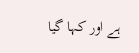ہے اور کہا گیا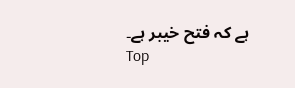ہے کہ فتح خیبر ہے۔
Top